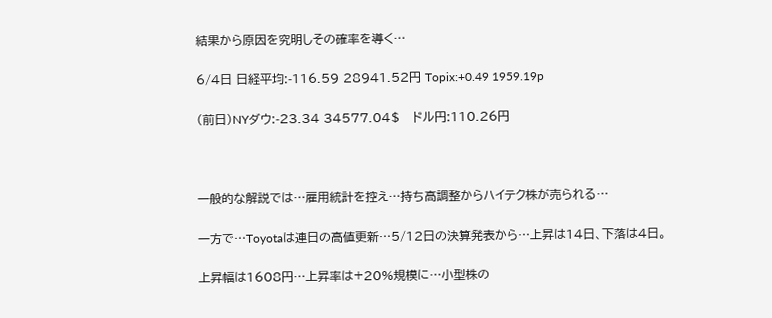結果から原因を究明しその確率を導く…

6/4日 日経平均:-116.59 28941.52円 Topix:+0.49 1959.19p

(前日)NYダウ:-23.34 34577.04$   ドル円:110.26円



一般的な解説では…雇用統計を控え…持ち高調整からハイテク株が売られる…

一方で…Toyotaは連日の高値更新…5/12日の決算発表から…上昇は14日、下落は4日。

上昇幅は1608円…上昇率は+20%規模に…小型株の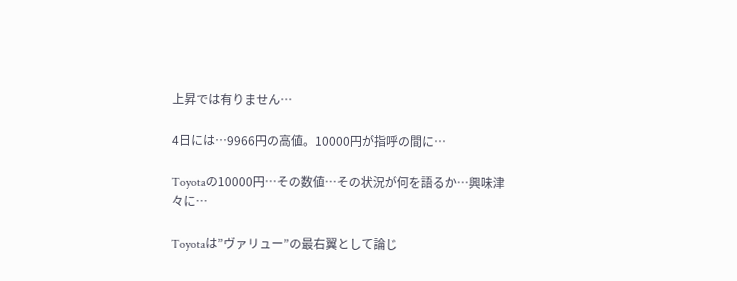上昇では有りません…

4日には…9966円の高値。10000円が指呼の間に…

Toyotaの10000円…その数値…その状況が何を語るか…興味津々に…

Toyotaは”ヴァリュー”の最右翼として論じ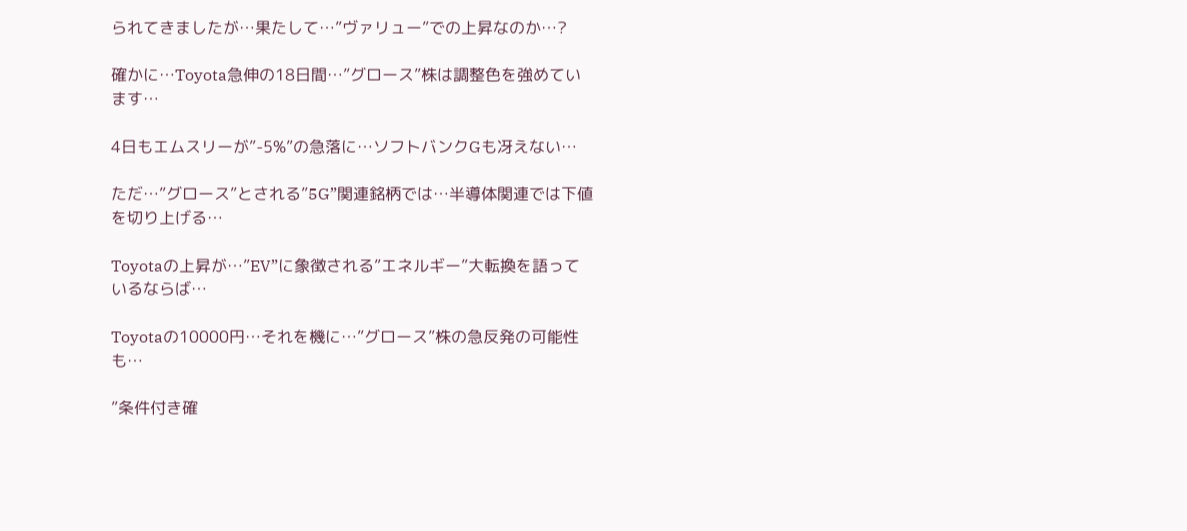られてきましたが…果たして…”ヴァリュー”での上昇なのか…?

確かに…Toyota急伸の18日間…”グロース”株は調整色を強めています…

4日もエムスリーが”-5%”の急落に…ソフトバンクGも冴えない…

ただ…”グロース”とされる”5G”関連銘柄では…半導体関連では下値を切り上げる…

Toyotaの上昇が…”EV”に象徴される”エネルギー”大転換を語っているならば…

Toyotaの10000円…それを機に…”グロース”株の急反発の可能性も…

”条件付き確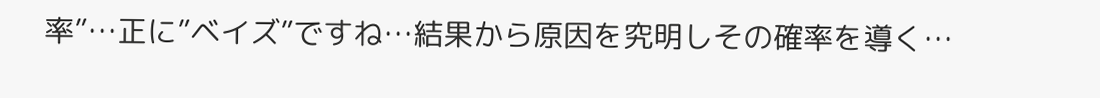率”…正に”ベイズ”ですね…結果から原因を究明しその確率を導く…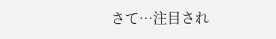さて…注目され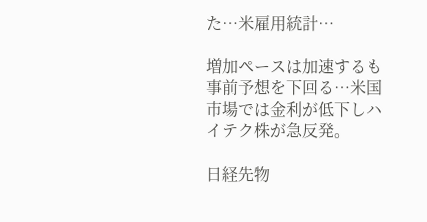た…米雇用統計…

増加ペースは加速するも事前予想を下回る…米国市場では金利が低下しハイテク株が急反発。

日経先物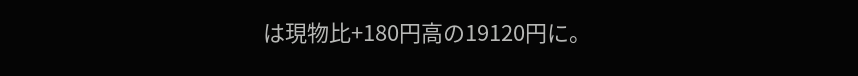は現物比+180円高の19120円に。